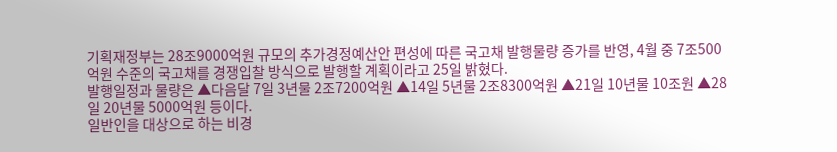기획재정부는 28조9000억원 규모의 추가경정예산안 편성에 따른 국고채 발행물량 증가를 반영, 4월 중 7조500억원 수준의 국고채를 경쟁입찰 방식으로 발행할 계획이라고 25일 밝혔다.
발행일정과 물량은 ▲다음달 7일 3년물 2조7200억원 ▲14일 5년물 2조8300억원 ▲21일 10년물 10조원 ▲28일 20년물 5000억원 등이다.
일반인을 대상으로 하는 비경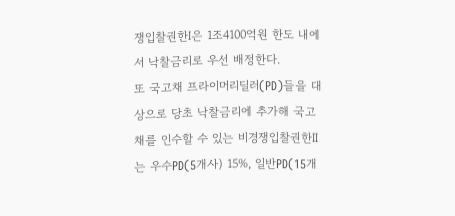쟁입찰권한Ⅰ은 1조4100억원 한도 내에서 낙찰금리로 우선 배정한다.
또 국고채 프라이머리딜러(PD)들을 대상으로 당초 낙찰금리에 추가해 국고채를 인수할 수 있는 비경쟁입찰권한Ⅱ는 우수PD(5개사) 15%, 일반PD(15개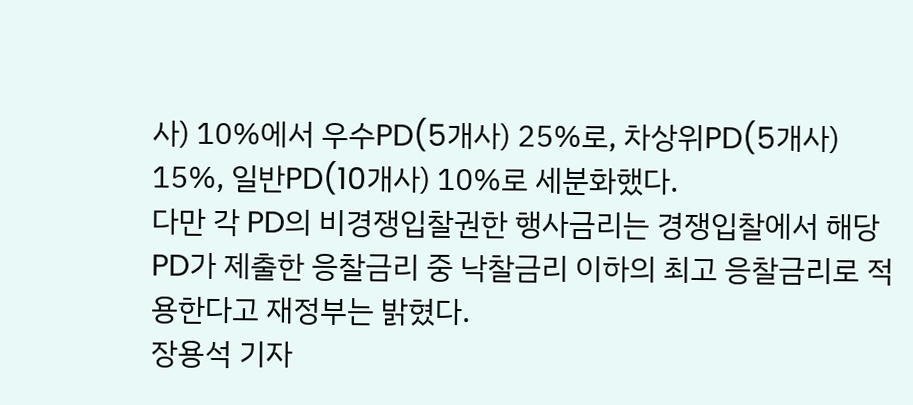사) 10%에서 우수PD(5개사) 25%로, 차상위PD(5개사) 15%, 일반PD(10개사) 10%로 세분화했다.
다만 각 PD의 비경쟁입찰권한 행사금리는 경쟁입찰에서 해당 PD가 제출한 응찰금리 중 낙찰금리 이하의 최고 응찰금리로 적용한다고 재정부는 밝혔다.
장용석 기자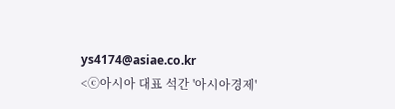ys4174@asiae.co.kr
<ⓒ아시아 대표 석간 '아시아경제'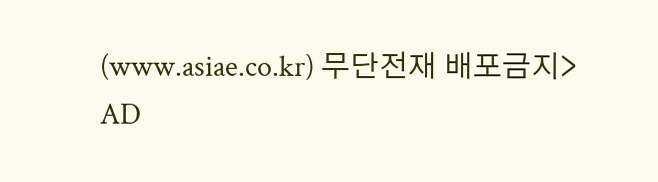(www.asiae.co.kr) 무단전재 배포금지>
AD